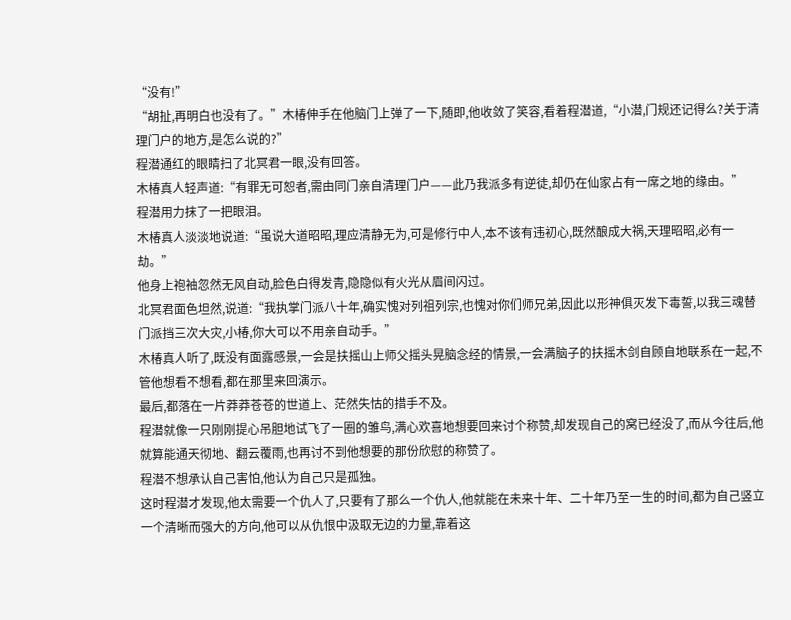“没有!”
“胡扯,再明白也没有了。”木椿伸手在他脑门上弹了一下,随即,他收敛了笑容,看着程潜道,“小潜,门规还记得么?关于清理门户的地方,是怎么说的?”
程潜通红的眼睛扫了北冥君一眼,没有回答。
木椿真人轻声道:“有罪无可恕者,需由同门亲自清理门户——此乃我派多有逆徒,却仍在仙家占有一席之地的缘由。”
程潜用力抹了一把眼泪。
木椿真人淡淡地说道:“虽说大道昭昭,理应清静无为,可是修行中人,本不该有违初心,既然酿成大祸,天理昭昭,必有一劫。”
他身上袍袖忽然无风自动,脸色白得发青,隐隐似有火光从眉间闪过。
北冥君面色坦然,说道:“我执掌门派八十年,确实愧对列祖列宗,也愧对你们师兄弟,因此以形神俱灭发下毒誓,以我三魂替门派挡三次大灾,小椿,你大可以不用亲自动手。”
木椿真人听了,既没有面露感景,一会是扶摇山上师父摇头晃脑念经的情景,一会满脑子的扶摇木剑自顾自地联系在一起,不管他想看不想看,都在那里来回演示。
最后,都落在一片莽莽苍苍的世道上、茫然失怙的措手不及。
程潜就像一只刚刚提心吊胆地试飞了一圈的雏鸟,满心欢喜地想要回来讨个称赞,却发现自己的窝已经没了,而从今往后,他就算能通天彻地、翻云覆雨,也再讨不到他想要的那份欣慰的称赞了。
程潜不想承认自己害怕,他认为自己只是孤独。
这时程潜才发现,他太需要一个仇人了,只要有了那么一个仇人,他就能在未来十年、二十年乃至一生的时间,都为自己竖立一个清晰而强大的方向,他可以从仇恨中汲取无边的力量,靠着这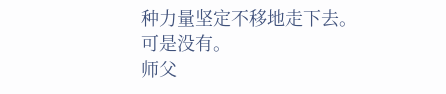种力量坚定不移地走下去。
可是没有。
师父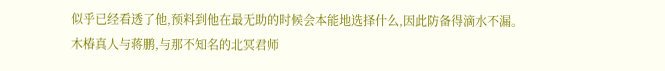似乎已经看透了他,预料到他在最无助的时候会本能地选择什么,因此防备得滴水不漏。
木椿真人与蒋鹏,与那不知名的北冥君师